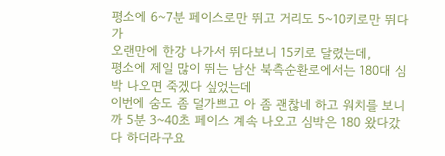평소에 6~7분 페이스로만 뛰고 거리도 5~10키로만 뛰다가
오랜만에 한강 나가서 뛰다보니 15키로 달렸는데,
평소에 제일 많이 뛰는 남산 북측순환로에서는 180대 심박 나오면 죽겠다 싶었는데
이번에 숨도 좀 덜가쁘고 아 좀 괜찮네 하고 워치를 보니까 5분 3~40초 페이스 계속 나오고 심박은 180 왔다갔다 하더라구요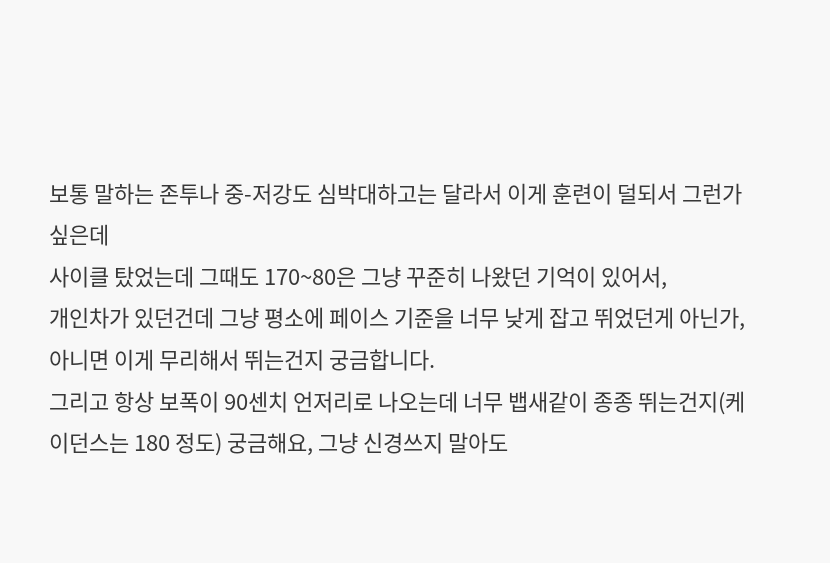보통 말하는 존투나 중-저강도 심박대하고는 달라서 이게 훈련이 덜되서 그런가 싶은데
사이클 탔었는데 그때도 170~80은 그냥 꾸준히 나왔던 기억이 있어서,
개인차가 있던건데 그냥 평소에 페이스 기준을 너무 낮게 잡고 뛰었던게 아닌가, 아니면 이게 무리해서 뛰는건지 궁금합니다.
그리고 항상 보폭이 90센치 언저리로 나오는데 너무 뱁새같이 종종 뛰는건지(케이던스는 180 정도) 궁금해요, 그냥 신경쓰지 말아도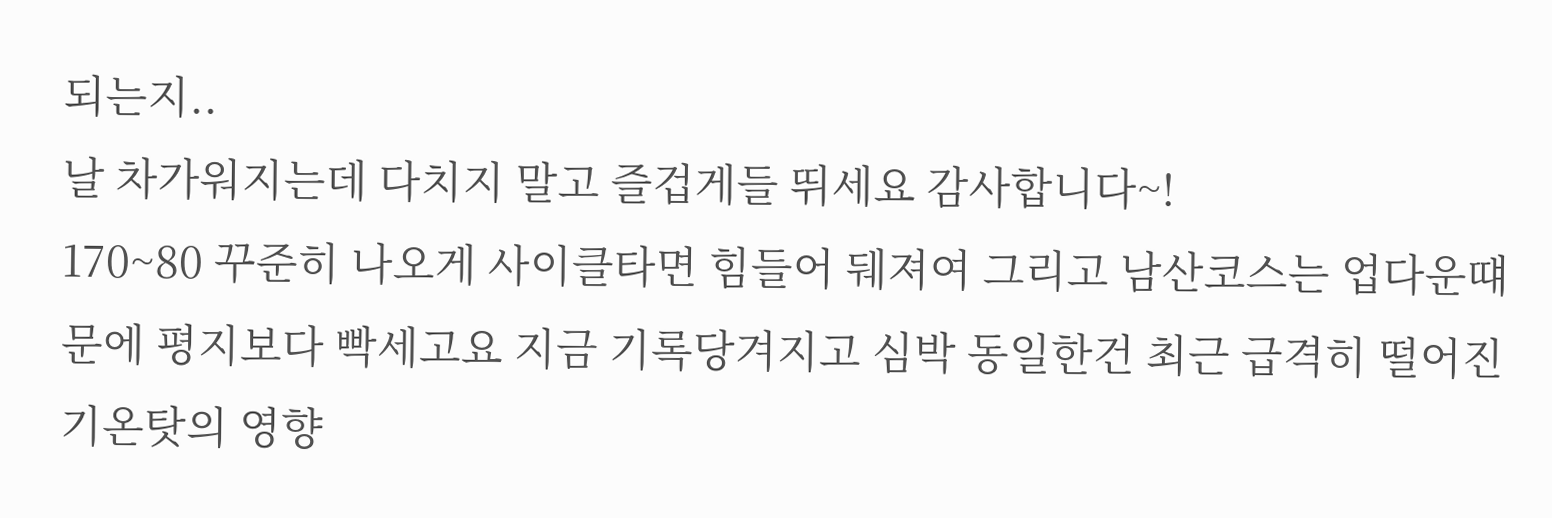되는지..
날 차가워지는데 다치지 말고 즐겁게들 뛰세요 감사합니다~!
170~80 꾸준히 나오게 사이클타면 힘들어 뒈져여 그리고 남산코스는 업다운떄문에 평지보다 빡세고요 지금 기록당겨지고 심박 동일한건 최근 급격히 떨어진 기온탓의 영향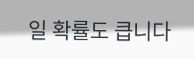일 확률도 큽니다